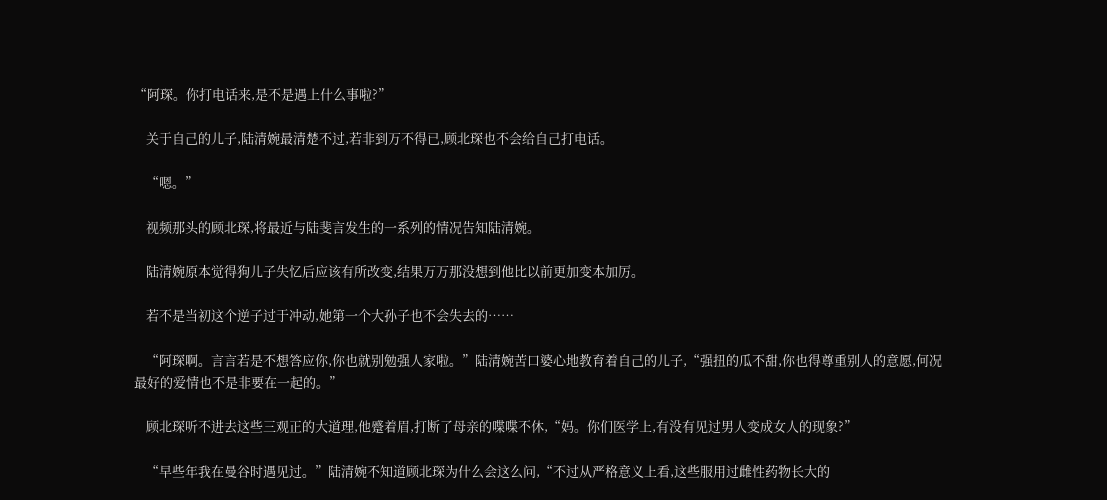“阿琛。你打电话来,是不是遇上什么事啦?”

    关于自己的儿子,陆清婉最清楚不过,若非到万不得已,顾北琛也不会给自己打电话。

    “嗯。”

    视频那头的顾北琛,将最近与陆斐言发生的一系列的情况告知陆清婉。

    陆清婉原本觉得狗儿子失忆后应该有所改变,结果万万那没想到他比以前更加变本加厉。

    若不是当初这个逆子过于冲动,她第一个大孙子也不会失去的……

    “阿琛啊。言言若是不想答应你,你也就别勉强人家啦。”陆清婉苦口婆心地教育着自己的儿子,“强扭的瓜不甜,你也得尊重别人的意愿,何况最好的爱情也不是非要在一起的。”

    顾北琛听不进去这些三观正的大道理,他蹙着眉,打断了母亲的喋喋不休,“妈。你们医学上,有没有见过男人变成女人的现象?”

    “早些年我在曼谷时遇见过。”陆清婉不知道顾北琛为什么会这么问,“不过从严格意义上看,这些服用过雌性药物长大的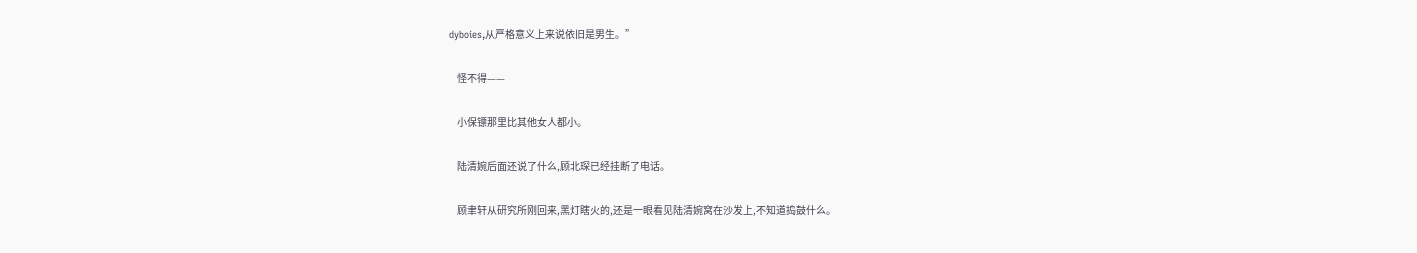dyboies,从严格意义上来说依旧是男生。”

    怪不得——

    小保镖那里比其他女人都小。

    陆清婉后面还说了什么,顾北琛已经挂断了电话。

    顾聿轩从研究所刚回来,黑灯瞎火的,还是一眼看见陆清婉窝在沙发上,不知道捣鼓什么。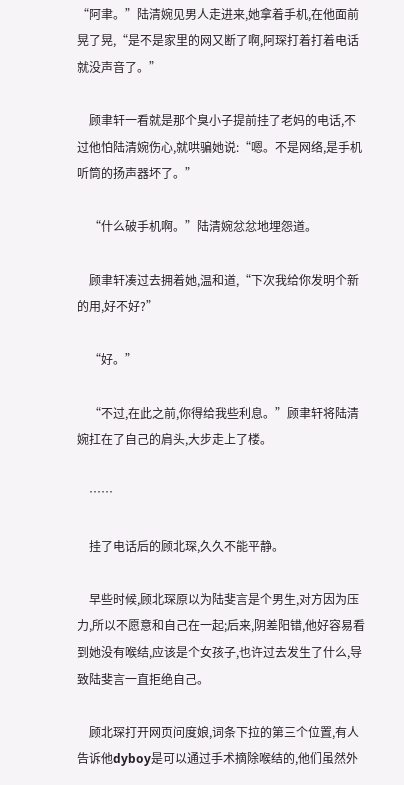“阿聿。”陆清婉见男人走进来,她拿着手机,在他面前晃了晃,“是不是家里的网又断了啊,阿琛打着打着电话就没声音了。”

    顾聿轩一看就是那个臭小子提前挂了老妈的电话,不过他怕陆清婉伤心,就哄骗她说:“嗯。不是网络,是手机听筒的扬声器坏了。”

    “什么破手机啊。”陆清婉忿忿地埋怨道。

    顾聿轩凑过去拥着她,温和道,“下次我给你发明个新的用,好不好?”

    “好。”

    “不过,在此之前,你得给我些利息。”顾聿轩将陆清婉扛在了自己的肩头,大步走上了楼。

    ……

    挂了电话后的顾北琛,久久不能平静。

    早些时候,顾北琛原以为陆斐言是个男生,对方因为压力,所以不愿意和自己在一起;后来,阴差阳错,他好容易看到她没有喉结,应该是个女孩子,也许过去发生了什么,导致陆斐言一直拒绝自己。

    顾北琛打开网页问度娘,词条下拉的第三个位置,有人告诉他dyboy是可以通过手术摘除喉结的,他们虽然外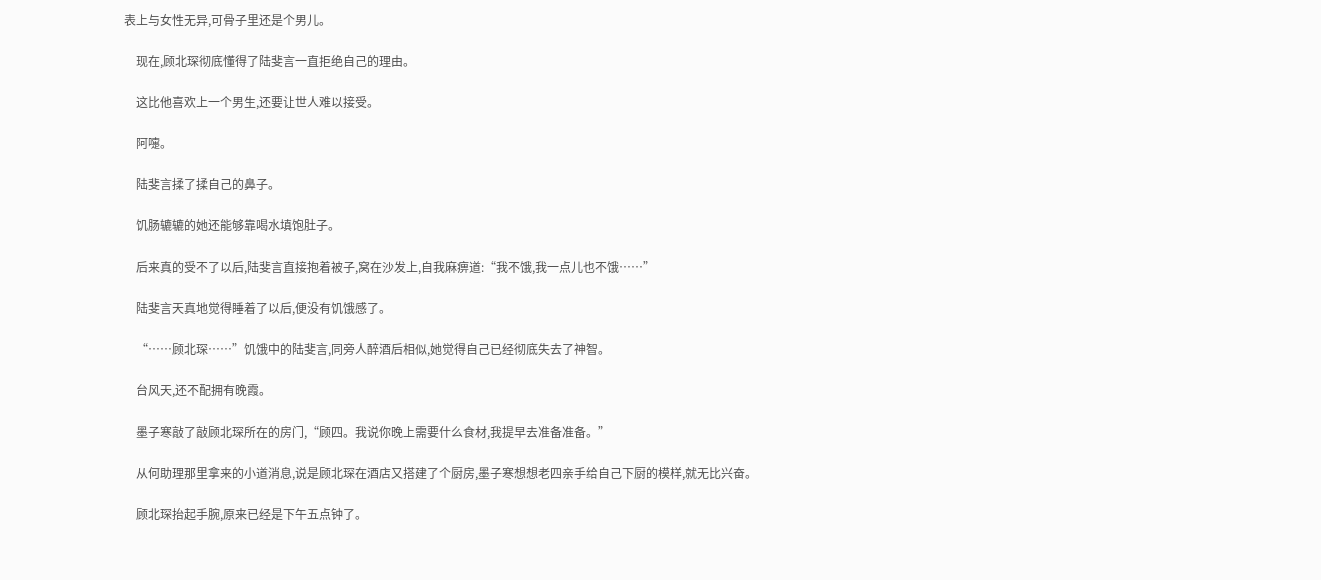表上与女性无异,可骨子里还是个男儿。

    现在,顾北琛彻底懂得了陆斐言一直拒绝自己的理由。

    这比他喜欢上一个男生,还要让世人难以接受。

    阿嚏。

    陆斐言揉了揉自己的鼻子。

    饥肠辘辘的她还能够靠喝水填饱肚子。

    后来真的受不了以后,陆斐言直接抱着被子,窝在沙发上,自我麻痹道:“我不饿,我一点儿也不饿……”

    陆斐言天真地觉得睡着了以后,便没有饥饿感了。

    “……顾北琛……”饥饿中的陆斐言,同旁人醉酒后相似,她觉得自己已经彻底失去了神智。

    台风天,还不配拥有晚霞。

    墨子寒敲了敲顾北琛所在的房门,“顾四。我说你晚上需要什么食材,我提早去准备准备。”

    从何助理那里拿来的小道消息,说是顾北琛在酒店又搭建了个厨房,墨子寒想想老四亲手给自己下厨的模样,就无比兴奋。

    顾北琛抬起手腕,原来已经是下午五点钟了。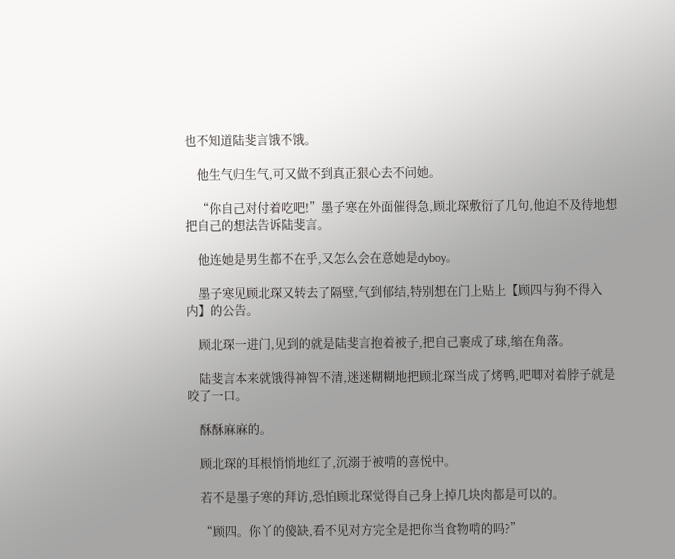也不知道陆斐言饿不饿。

    他生气归生气,可又做不到真正狠心去不问她。

    “你自己对付着吃吧!”墨子寒在外面催得急,顾北琛敷衍了几句,他迫不及待地想把自己的想法告诉陆斐言。

    他连她是男生都不在乎,又怎么会在意她是dyboy。

    墨子寒见顾北琛又转去了隔壁,气到郁结,特别想在门上贴上【顾四与狗不得入内】的公告。

    顾北琛一进门,见到的就是陆斐言抱着被子,把自己裹成了球,缩在角落。

    陆斐言本来就饿得神智不清,迷迷糊糊地把顾北琛当成了烤鸭,吧唧对着脖子就是咬了一口。

    酥酥麻麻的。

    顾北琛的耳根悄悄地红了,沉溺于被啃的喜悦中。

    若不是墨子寒的拜访,恐怕顾北琛觉得自己身上掉几块肉都是可以的。

    “顾四。你丫的傻缺,看不见对方完全是把你当食物啃的吗?”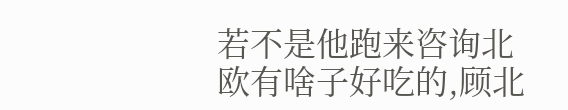若不是他跑来咨询北欧有啥子好吃的,顾北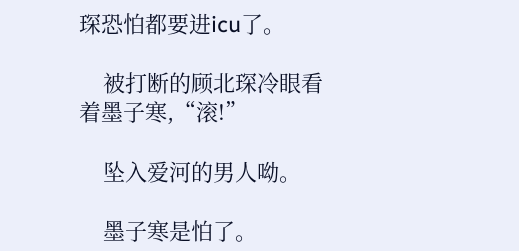琛恐怕都要进icu了。

    被打断的顾北琛冷眼看着墨子寒,“滚!”

    坠入爱河的男人呦。

    墨子寒是怕了。